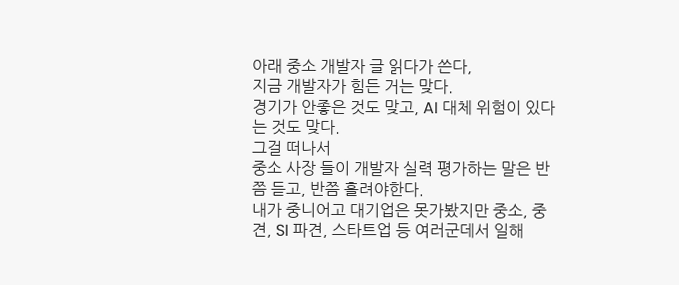아래 중소 개발자 글 읽다가 쓴다,
지금 개발자가 힘든 거는 맞다.
경기가 안좋은 것도 맞고, AI 대체 위험이 있다는 것도 맞다.
그걸 떠나서
중소 사장 들이 개발자 실력 평가하는 말은 반쯤 듣고, 반쯤 흘려야한다.
내가 중니어고 대기업은 못가봤지만 중소, 중견, SI 파견, 스타트업 등 여러군데서 일해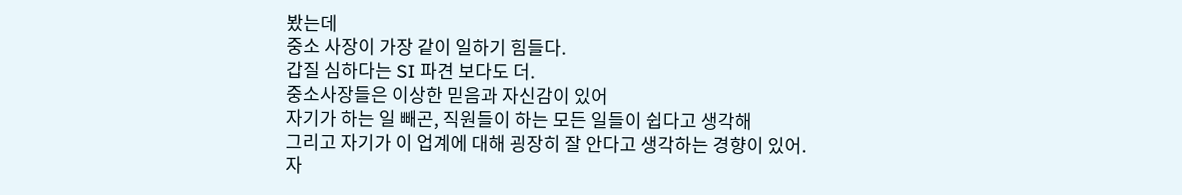봤는데
중소 사장이 가장 같이 일하기 힘들다.
갑질 심하다는 SI 파견 보다도 더.
중소사장들은 이상한 믿음과 자신감이 있어
자기가 하는 일 빼곤, 직원들이 하는 모든 일들이 쉽다고 생각해
그리고 자기가 이 업계에 대해 굉장히 잘 안다고 생각하는 경향이 있어.
자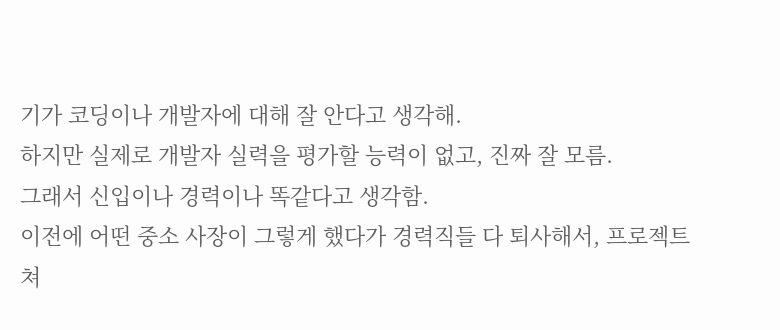기가 코딩이나 개발자에 대해 잘 안다고 생각해.
하지만 실제로 개발자 실력을 평가할 능력이 없고, 진짜 잘 모름.
그래서 신입이나 경력이나 똑같다고 생각함.
이전에 어떤 중소 사장이 그렇게 했다가 경력직들 다 퇴사해서, 프로젝트 쳐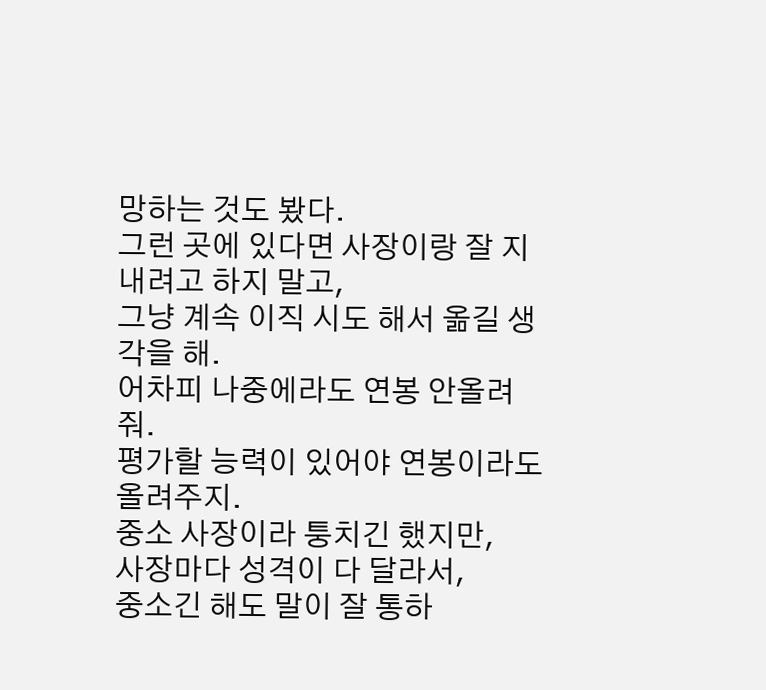망하는 것도 봤다.
그런 곳에 있다면 사장이랑 잘 지내려고 하지 말고,
그냥 계속 이직 시도 해서 옮길 생각을 해.
어차피 나중에라도 연봉 안올려줘.
평가할 능력이 있어야 연봉이라도 올려주지.
중소 사장이라 퉁치긴 했지만,
사장마다 성격이 다 달라서,
중소긴 해도 말이 잘 통하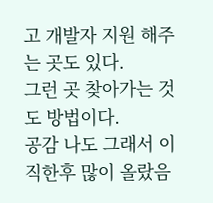고 개발자 지원 해주는 곳도 있다.
그런 곳 찾아가는 것도 방법이다.
공감 나도 그래서 이직한후 많이 올랐음